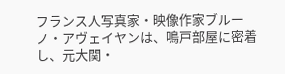フランス人写真家・映像作家ブルーノ・アヴェイヤンは、鳴戸部屋に密着し、元大関・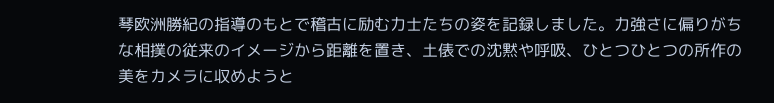琴欧洲勝紀の指導のもとで稽古に励む力士たちの姿を記録しました。力強さに偏りがちな相撲の従来のイメージから距離を置き、土俵での沈黙や呼吸、ひとつひとつの所作の美をカメラに収めようと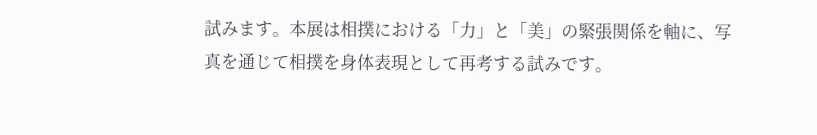試みます。本展は相撲における「力」と「美」の緊張関係を軸に、写真を通じて相撲を身体表現として再考する試みです。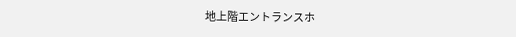地上階エントランスホ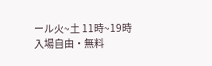ール火~土 11時~19時入場自由・無料